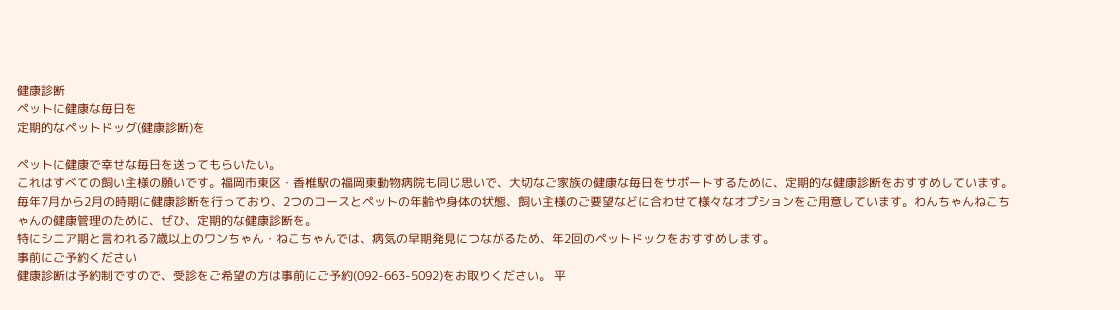健康診断
ペットに健康な毎日を
定期的なペットドッグ(健康診断)を

ペットに健康で幸せな毎日を送ってもらいたい。
これはすべての飼い主様の願いです。福岡市東区・香椎駅の福岡東動物病院も同じ思いで、大切なご家族の健康な毎日をサポートするために、定期的な健康診断をおすすめしています。
毎年7月から2月の時期に健康診断を行っており、2つのコースとペットの年齢や身体の状態、飼い主様のご要望などに合わせて様々なオプションをご用意しています。わんちゃんねこちゃんの健康管理のために、ぜひ、定期的な健康診断を。
特にシニア期と言われる7歳以上のワンちゃん・ねこちゃんでは、病気の早期発見につながるため、年2回のペットドックをおすすめします。
事前にご予約ください
健康診断は予約制ですので、受診をご希望の方は事前にご予約(092-663-5092)をお取りください。 平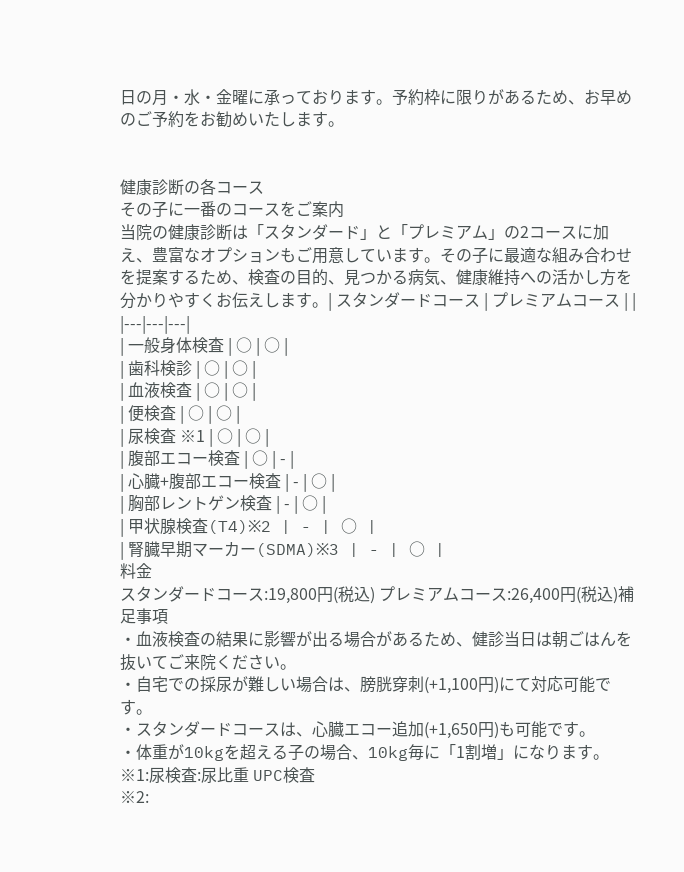日の月・水・金曜に承っております。予約枠に限りがあるため、お早めのご予約をお勧めいたします。


健康診断の各コース
その子に一番のコースをご案内
当院の健康診断は「スタンダード」と「プレミアム」の2コースに加え、豊富なオプションもご用意しています。その子に最適な組み合わせを提案するため、検査の目的、見つかる病気、健康維持への活かし方を分かりやすくお伝えします。| スタンダードコース | プレミアムコース | |
|---|---|---|
| 一般身体検査 | ○ | ○ |
| 歯科検診 | ○ | ○ |
| 血液検査 | ○ | ○ |
| 便検査 | ○ | ○ |
| 尿検査 ※1 | ○ | ○ |
| 腹部エコー検査 | ○ | - |
| 心臓+腹部エコー検査 | - | ○ |
| 胸部レントゲン検査 | - | ○ |
| 甲状腺検査(T4)※2 | - | ○ |
| 腎臓早期マーカー(SDMA)※3 | - | ○ |
料金
スタンダードコース:19,800円(税込) プレミアムコース:26,400円(税込)補足事項
・血液検査の結果に影響が出る場合があるため、健診当日は朝ごはんを抜いてご来院ください。
・自宅での採尿が難しい場合は、膀胱穿刺(+1,100円)にて対応可能です。
・スタンダードコースは、心臓エコー追加(+1,650円)も可能です。
・体重が10kgを超える子の場合、10kg毎に「1割増」になります。
※1:尿検査:尿比重 UPC検査
※2: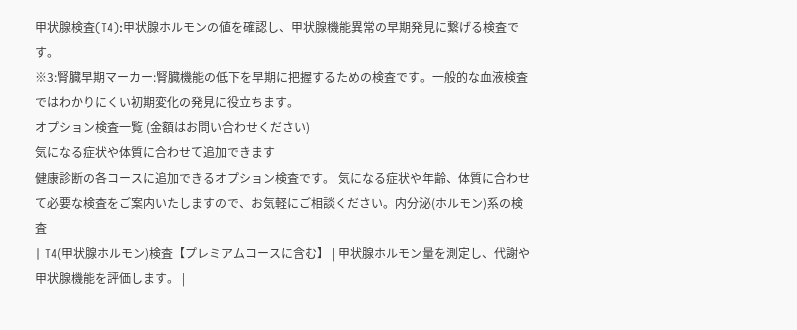甲状腺検査(T4):甲状腺ホルモンの値を確認し、甲状腺機能異常の早期発見に繋げる検査です。
※3:腎臓早期マーカー:腎臓機能の低下を早期に把握するための検査です。一般的な血液検査ではわかりにくい初期変化の発見に役立ちます。
オプション検査一覧 (金額はお問い合わせください)
気になる症状や体質に合わせて追加できます
健康診断の各コースに追加できるオプション検査です。 気になる症状や年齢、体質に合わせて必要な検査をご案内いたしますので、お気軽にご相談ください。内分泌(ホルモン)系の検査
| T4(甲状腺ホルモン)検査【プレミアムコースに含む】 | 甲状腺ホルモン量を測定し、代謝や甲状腺機能を評価します。 |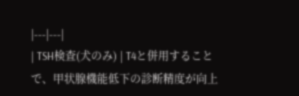|---|---|
| TSH検査(犬のみ) | T4と併用することで、甲状腺機能低下の診断精度が向上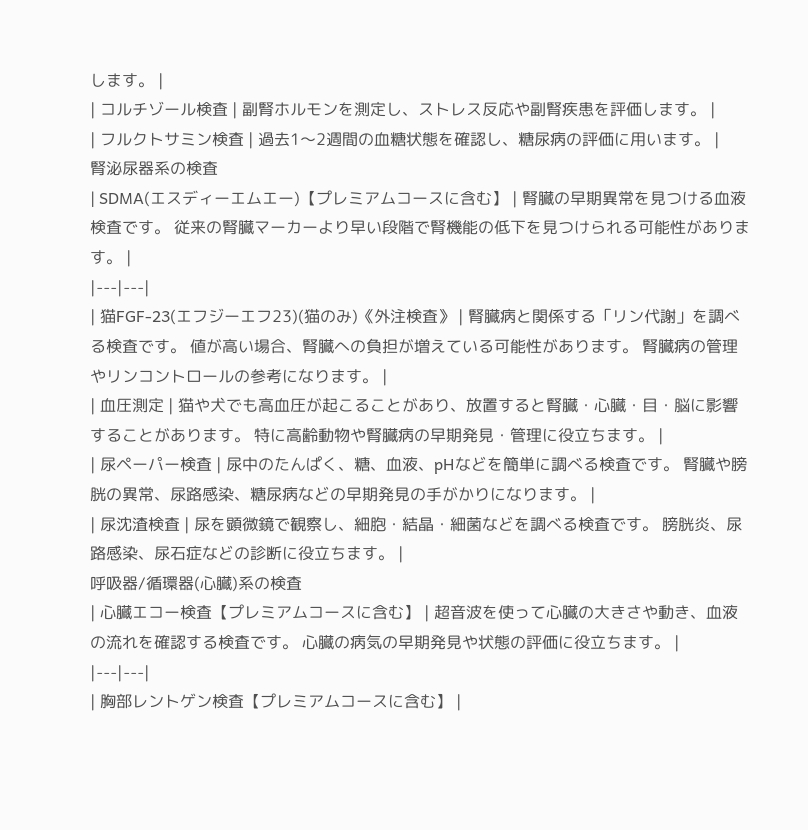します。 |
| コルチゾール検査 | 副腎ホルモンを測定し、ストレス反応や副腎疾患を評価します。 |
| フルクトサミン検査 | 過去1〜2週間の血糖状態を確認し、糖尿病の評価に用います。 |
腎泌尿器系の検査
| SDMA(エスディーエムエー)【プレミアムコースに含む】 | 腎臓の早期異常を見つける血液検査です。 従来の腎臓マーカーより早い段階で腎機能の低下を見つけられる可能性があります。 |
|---|---|
| 猫FGF-23(エフジーエフ23)(猫のみ)《外注検査》 | 腎臓病と関係する「リン代謝」を調べる検査です。 値が高い場合、腎臓への負担が増えている可能性があります。 腎臓病の管理やリンコントロールの参考になります。 |
| 血圧測定 | 猫や犬でも高血圧が起こることがあり、放置すると腎臓・心臓・目・脳に影響することがあります。 特に高齢動物や腎臓病の早期発見・管理に役立ちます。 |
| 尿ペーパー検査 | 尿中のたんぱく、糖、血液、pHなどを簡単に調べる検査です。 腎臓や膀胱の異常、尿路感染、糖尿病などの早期発見の手がかりになります。 |
| 尿沈渣検査 | 尿を顕微鏡で観察し、細胞・結晶・細菌などを調べる検査です。 膀胱炎、尿路感染、尿石症などの診断に役立ちます。 |
呼吸器/循環器(心臓)系の検査
| 心臓エコー検査【プレミアムコースに含む】 | 超音波を使って心臓の大きさや動き、血液の流れを確認する検査です。 心臓の病気の早期発見や状態の評価に役立ちます。 |
|---|---|
| 胸部レントゲン検査【プレミアムコースに含む】 |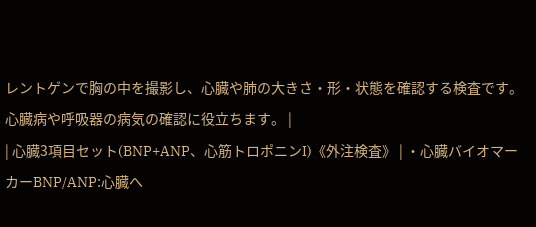レントゲンで胸の中を撮影し、心臓や肺の大きさ・形・状態を確認する検査です。 心臓病や呼吸器の病気の確認に役立ちます。 |
| 心臓3項目セット(BNP+ANP、心筋トロポニンI)《外注検査》 | ・心臓バイオマーカーBNP/ANP:心臓へ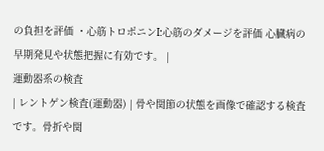の負担を評価 ・心筋トロポニンI:心筋のダメージを評価 心臓病の早期発見や状態把握に有効です。 |
運動器系の検査
| レントゲン検査(運動器) | 骨や関節の状態を画像で確認する検査です。骨折や関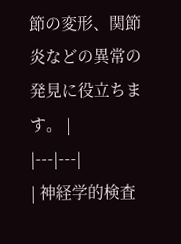節の変形、関節炎などの異常の発見に役立ちます。 |
|---|---|
| 神経学的検査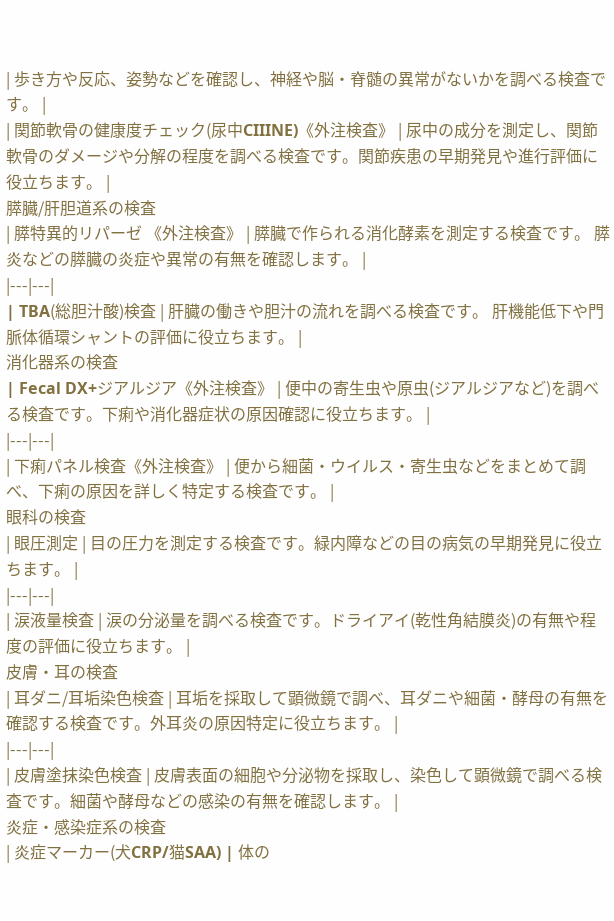| 歩き方や反応、姿勢などを確認し、神経や脳・脊髄の異常がないかを調べる検査です。 |
| 関節軟骨の健康度チェック(尿中CIIINE)《外注検査》 | 尿中の成分を測定し、関節軟骨のダメージや分解の程度を調べる検査です。関節疾患の早期発見や進行評価に役立ちます。 |
膵臓/肝胆道系の検査
| 膵特異的リパーゼ 《外注検査》 | 膵臓で作られる消化酵素を測定する検査です。 膵炎などの膵臓の炎症や異常の有無を確認します。 |
|---|---|
| TBA(総胆汁酸)検査 | 肝臓の働きや胆汁の流れを調べる検査です。 肝機能低下や門脈体循環シャントの評価に役立ちます。 |
消化器系の検査
| Fecal DX+ジアルジア《外注検査》 | 便中の寄生虫や原虫(ジアルジアなど)を調べる検査です。下痢や消化器症状の原因確認に役立ちます。 |
|---|---|
| 下痢パネル検査《外注検査》 | 便から細菌・ウイルス・寄生虫などをまとめて調べ、下痢の原因を詳しく特定する検査です。 |
眼科の検査
| 眼圧測定 | 目の圧力を測定する検査です。緑内障などの目の病気の早期発見に役立ちます。 |
|---|---|
| 涙液量検査 | 涙の分泌量を調べる検査です。ドライアイ(乾性角結膜炎)の有無や程度の評価に役立ちます。 |
皮膚・耳の検査
| 耳ダニ/耳垢染色検査 | 耳垢を採取して顕微鏡で調べ、耳ダニや細菌・酵母の有無を確認する検査です。外耳炎の原因特定に役立ちます。 |
|---|---|
| 皮膚塗抹染色検査 | 皮膚表面の細胞や分泌物を採取し、染色して顕微鏡で調べる検査です。細菌や酵母などの感染の有無を確認します。 |
炎症・感染症系の検査
| 炎症マーカー(犬CRP/猫SAA) | 体の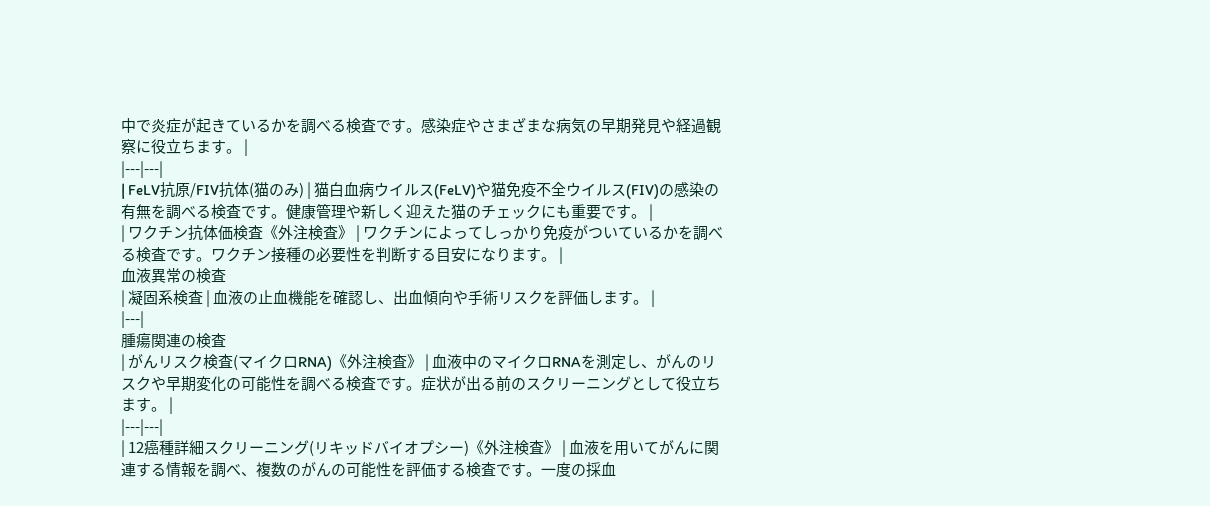中で炎症が起きているかを調べる検査です。感染症やさまざまな病気の早期発見や経過観察に役立ちます。 |
|---|---|
| FeLV抗原/FIV抗体(猫のみ) | 猫白血病ウイルス(FeLV)や猫免疫不全ウイルス(FIV)の感染の有無を調べる検査です。健康管理や新しく迎えた猫のチェックにも重要です。 |
| ワクチン抗体価検査《外注検査》 | ワクチンによってしっかり免疫がついているかを調べる検査です。ワクチン接種の必要性を判断する目安になります。 |
血液異常の検査
| 凝固系検査 | 血液の止血機能を確認し、出血傾向や手術リスクを評価します。 |
|---|
腫瘍関連の検査
| がんリスク検査(マイクロRNA)《外注検査》 | 血液中のマイクロRNAを測定し、がんのリスクや早期変化の可能性を調べる検査です。症状が出る前のスクリーニングとして役立ちます。 |
|---|---|
| 12癌種詳細スクリーニング(リキッドバイオプシー)《外注検査》 | 血液を用いてがんに関連する情報を調べ、複数のがんの可能性を評価する検査です。一度の採血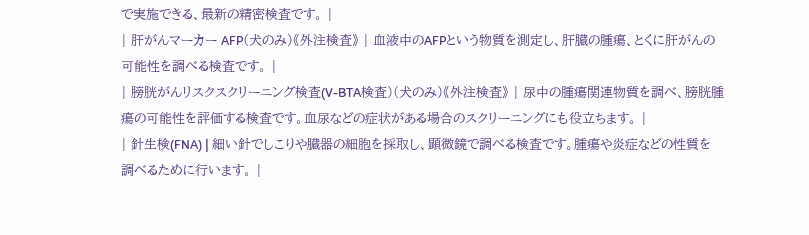で実施できる、最新の精密検査です。 |
| 肝がんマーカー AFP(犬のみ)《外注検査》 | 血液中のAFPという物質を測定し、肝臓の腫瘍、とくに肝がんの可能性を調べる検査です。 |
| 膀胱がんリスクスクリーニング検査(V-BTA検査)(犬のみ)《外注検査》 | 尿中の腫瘍関連物質を調べ、膀胱腫瘍の可能性を評価する検査です。血尿などの症状がある場合のスクリーニングにも役立ちます。 |
| 針生検(FNA) | 細い針でしこりや臓器の細胞を採取し、顕微鏡で調べる検査です。腫瘍や炎症などの性質を調べるために行います。 |